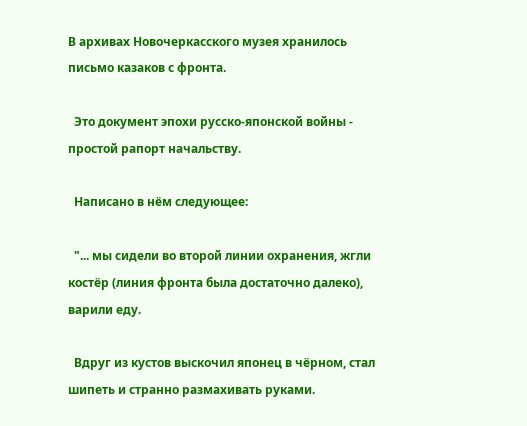В архивах Новочеркасского музея хранилось письмо казаков с фронта.

  Это документ эпохи русско-японской войны - простой рапорт начальству.

  Написано в нём следующее:

  "... мы сидели во второй линии охранения, жгли костёр (линия фронта была достаточно далеко), варили еду.

  Вдруг из кустов выскочил японец в чёрном, стал шипеть и странно размахивать руками.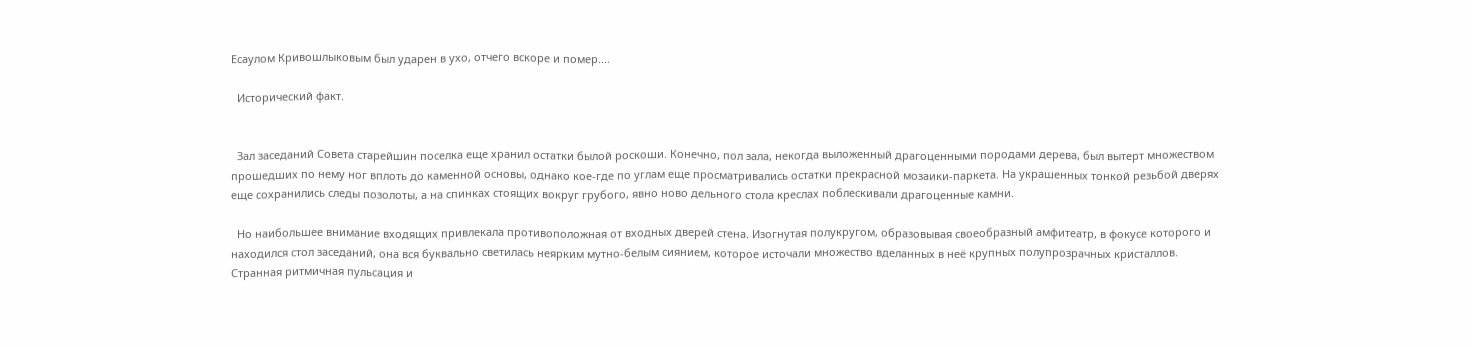Есаулом Кривошлыковым был ударен в ухо, отчего вскоре и помер....

  Исторический факт.


  Зал заседаний Совета старейшин поселка еще хранил остатки былой роскоши. Конечно, пол зала, некогда выложенный драгоценными породами дерева, был вытерт множеством прошедших по нему ног вплоть до каменной основы, однако кое-где по углам еще просматривались остатки прекрасной мозаики-паркета. На украшенных тонкой резьбой дверях еще сохранились следы позолоты, а на спинках стоящих вокруг грубого, явно ново дельного стола креслах поблескивали драгоценные камни.

  Но наибольшее внимание входящих привлекала противоположная от входных дверей стена. Изогнутая полукругом, образовывая своеобразный амфитеатр, в фокусе которого и находился стол заседаний, она вся буквально светилась неярким мутно-белым сиянием, которое источали множество вделанных в неё крупных полупрозрачных кристаллов. Странная ритмичная пульсация и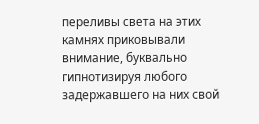переливы света на этих камнях приковывали внимание, буквально гипнотизируя любого задержавшего на них свой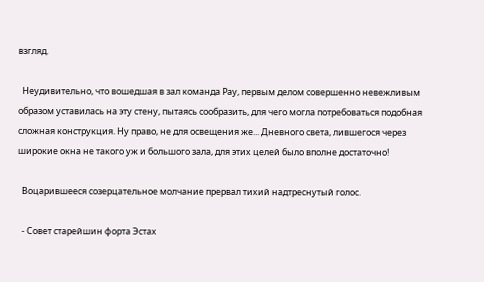взгляд.

  Неудивительно, что вошедшая в зал команда Рау, первым делом совершенно невежливым образом уставилась на эту стену, пытаясь сообразить, для чего могла потребоваться подобная сложная конструкция. Ну право, не для освещения же... Дневного света, лившегося через широкие окна не такого уж и большого зала, для этих целей было вполне достаточно!

  Воцарившееся созерцательное молчание прервал тихий надтреснутый голос.

  - Совет старейшин форта Эстах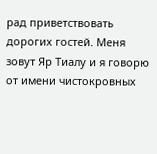рад приветствовать дорогих гостей. Меня зовут Яр Тиалу и я говорю от имени чистокровных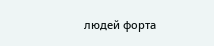людей форта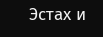Эстах и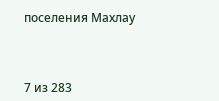поселения Махлау



7 из 283